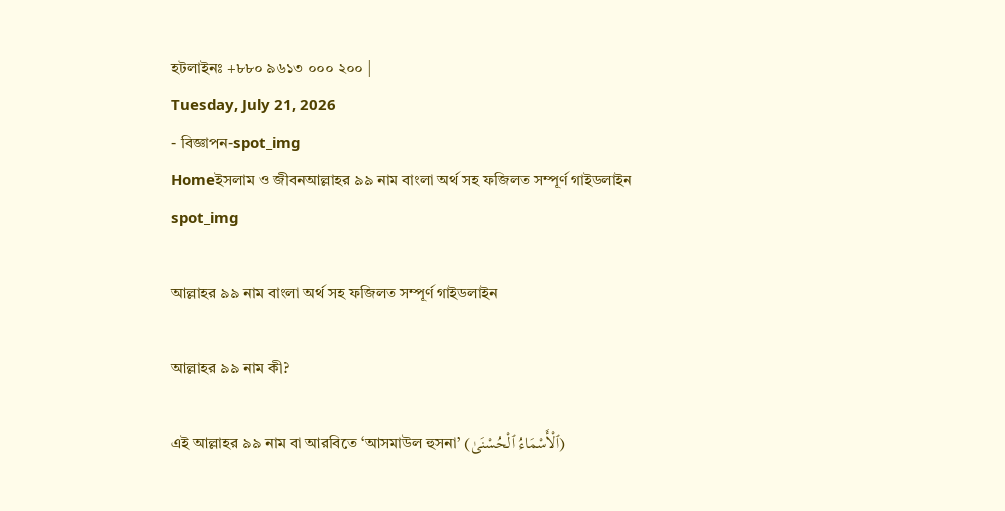হটলাইনঃ +৮৮০ ৯৬১৩ ০০০ ২০০ |
Tuesday, July 21, 2026
- বিজ্ঞাপন-spot_img
Homeইসলাম ও জীবনআল্লাহর ৯৯ নাম বাংলা অর্থ সহ ফজিলত সম্পূর্ণ গাইডলাইন
spot_img

আল্লাহর ৯৯ নাম বাংলা অর্থ সহ ফজিলত সম্পূর্ণ গাইডলাইন

আল্লাহর ৯৯ নাম কী?

এই আল্লাহর ৯৯ নাম বা আরবিতে ‘আসমাউল হুসনা’ (ٱلْأَسْمَاءُ ٱلْحُسْنَىٰ)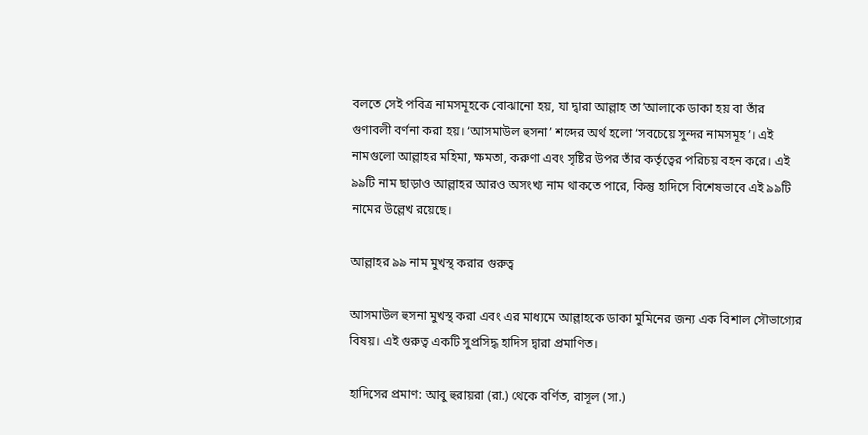বলতে সেই পবিত্র নামসমূহকে বোঝানো হয়, যা দ্বারা আল্লাহ তা’আলাকে ডাকা হয় বা তাঁর গুণাবলী বর্ণনা করা হয়। ‘আসমাউল হুসনা’ শব্দের অর্থ হলো ‘সবচেয়ে সুন্দর নামসমূহ’। এই নামগুলো আল্লাহর মহিমা, ক্ষমতা, করুণা এবং সৃষ্টির উপর তাঁর কর্তৃত্বের পরিচয় বহন করে। এই ৯৯টি নাম ছাড়াও আল্লাহর আরও অসংখ্য নাম থাকতে পারে, কিন্তু হাদিসে বিশেষভাবে এই ৯৯টি নামের উল্লেখ রয়েছে।

আল্লাহর ৯৯ নাম মুখস্থ করার গুরুত্ব

আসমাউল হুসনা মুখস্থ করা এবং এর মাধ্যমে আল্লাহকে ডাকা মুমিনের জন্য এক বিশাল সৌভাগ্যের বিষয়। এই গুরুত্ব একটি সুপ্রসিদ্ধ হাদিস দ্বারা প্রমাণিত।

হাদিসের প্রমাণ: আবু হুরায়রা (রা.) থেকে বর্ণিত, রাসূল (সা.)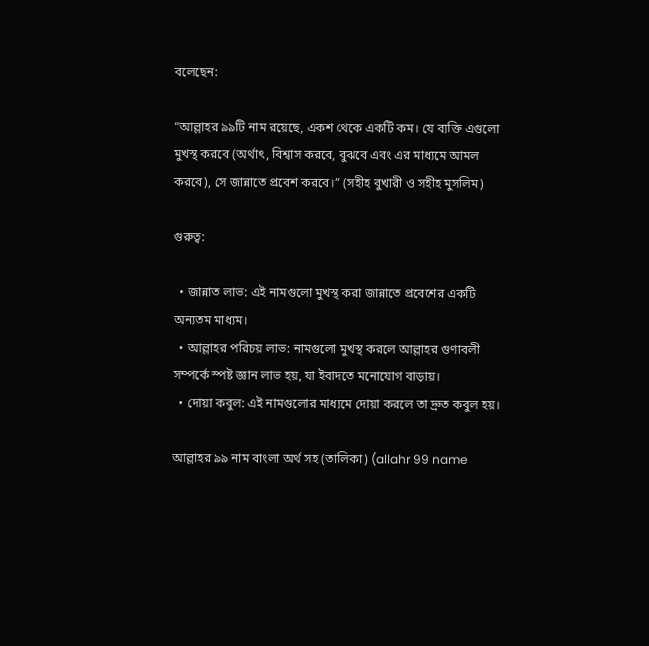বলেছেন:

“আল্লাহর ৯৯টি নাম রয়েছে, একশ থেকে একটি কম। যে ব্যক্তি এগুলো মুখস্থ করবে (অর্থাৎ, বিশ্বাস করবে, বুঝবে এবং এর মাধ্যমে আমল করবে), সে জান্নাতে প্রবেশ করবে।” (সহীহ বুখারী ও সহীহ মুসলিম)

গুরুত্ব:

  • জান্নাত লাভ: এই নামগুলো মুখস্থ করা জান্নাতে প্রবেশের একটি অন্যতম মাধ্যম।
  • আল্লাহর পরিচয় লাভ: নামগুলো মুখস্থ করলে আল্লাহর গুণাবলী সম্পর্কে স্পষ্ট জ্ঞান লাভ হয়, যা ইবাদতে মনোযোগ বাড়ায়।
  • দোয়া কবুল: এই নামগুলোর মাধ্যমে দোয়া করলে তা দ্রুত কবুল হয়।

আল্লাহর ৯৯ নাম বাংলা অর্থ সহ (তালিকা) (allahr 99 name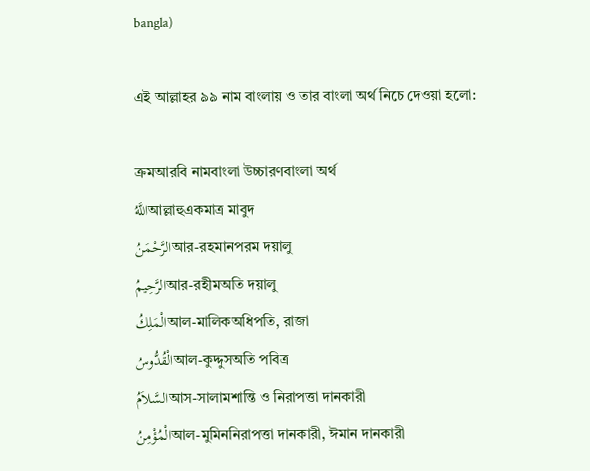bangla)

এই আল্লাহর ৯৯ নাম বাংলায় ও তার বাংলা অর্থ নিচে দেওয়া হলো:

ক্রমআরবি নামবাংলা উচ্চারণবাংলা অর্থ
اللَّهُআল্লাহুএকমাত্র মাবুদ
الرَّحْمَنُআর-রহমানপরম দয়ালু
الرَّحِيمُআর-রহীমঅতি দয়ালু
الْمَلِكُআল-মালিকঅধিপতি, রাজা
الْقُدُّوسُআল-কুদ্দুসঅতি পবিত্র
السَّلاَمُআস-সালামশান্তি ও নিরাপত্তা দানকারী
الْمُؤْمِنُআল-মুমিননিরাপত্তা দানকারী, ঈমান দানকারী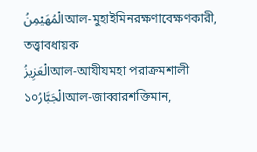الْمُهَيْمِنُআল-মুহাইমিনরক্ষণাবেক্ষণকারী, তত্ত্বাবধায়ক
الْعَزِيزُআল-আযীযমহা পরাক্রমশালী
১০الْجَبَّارُআল-জাব্বারশক্তিমান,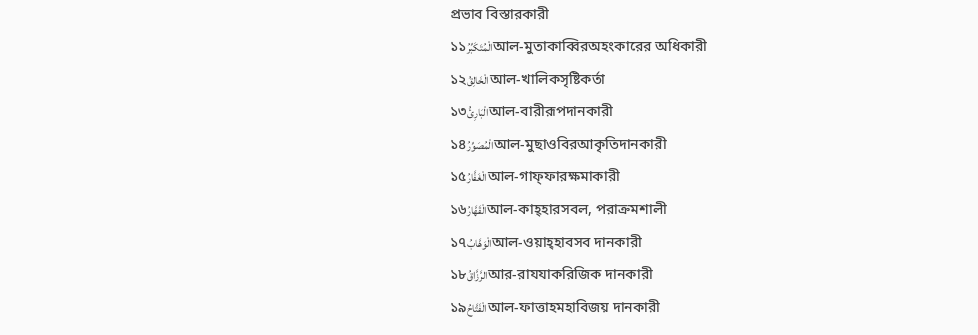প্রভাব বিস্তারকারী
১১الْمُتَكَبِّرُআল-মুতাকাব্বিরঅহংকারের অধিকারী
১২الْخَالِقُআল-খালিকসৃষ্টিকর্তা
১৩الْبَارِئُআল-বারীরূপদানকারী
১৪الْمُصَوِّرُআল-মুছাওবিরআকৃতিদানকারী
১৫الْغَفَّارُআল-গাফ্‌ফারক্ষমাকারী
১৬الْقَهَّارُআল-কাহ্হারসবল, পরাক্রমশালী
১৭الْوَهَّابُআল-ওয়াহ্হাবসব দানকারী
১৮الرَّزَّاقُআর-রাযযাকরিজিক দানকারী
১৯الْفَتَّاحُআল-ফাত্তাহমহাবিজয় দানকারী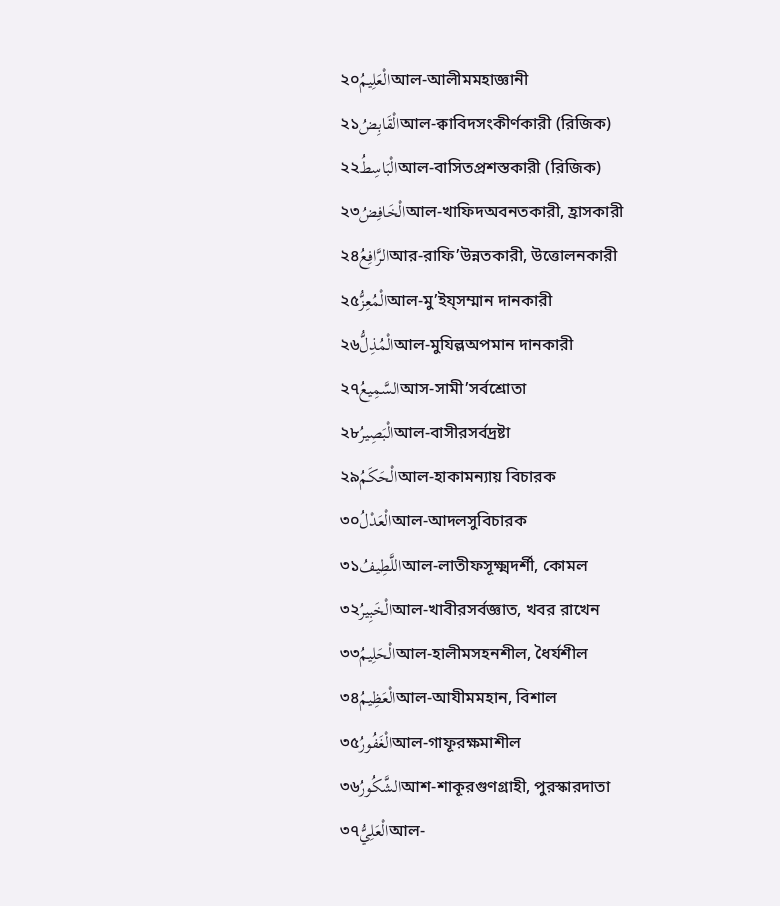২০الْعَلِيمُআল-আলীমমহাজ্ঞানী
২১الْقَابِضُআল-ক্বাবিদসংকীর্ণকারী (রিজিক)
২২الْبَاسِطُআল-বাসিতপ্রশস্তকারী (রিজিক)
২৩الْخَافِضُআল-খাফিদঅবনতকারী, হ্রাসকারী
২৪الرَّافِعُআর-রাফি’উন্নতকারী, উত্তোলনকারী
২৫الْمُعِزُّআল-মু’ইয্‌সম্মান দানকারী
২৬الْمُذِلُّআল-মুযিল্লঅপমান দানকারী
২৭السَّمِيعُআস-সামী’সর্বশ্রোতা
২৮الْبَصِيرُআল-বাসীরসর্বদ্রষ্টা
২৯الْحَكَمُআল-হাকামন্যায় বিচারক
৩০الْعَدْلُআল-আদলসুবিচারক
৩১اللَّطِيفُআল-লাতীফসূক্ষ্মদর্শী, কোমল
৩২الْخَبِيرُআল-খাবীরসর্বজ্ঞাত, খবর রাখেন
৩৩الْحَلِيمُআল-হালীমসহনশীল, ধৈর্যশীল
৩৪الْعَظِيمُআল-আযীমমহান, বিশাল
৩৫الْغَفُورُআল-গাফূরক্ষমাশীল
৩৬الشَّكُورُআশ-শাকূরগুণগ্রাহী, পুরস্কারদাতা
৩৭الْعَلِيُّআল-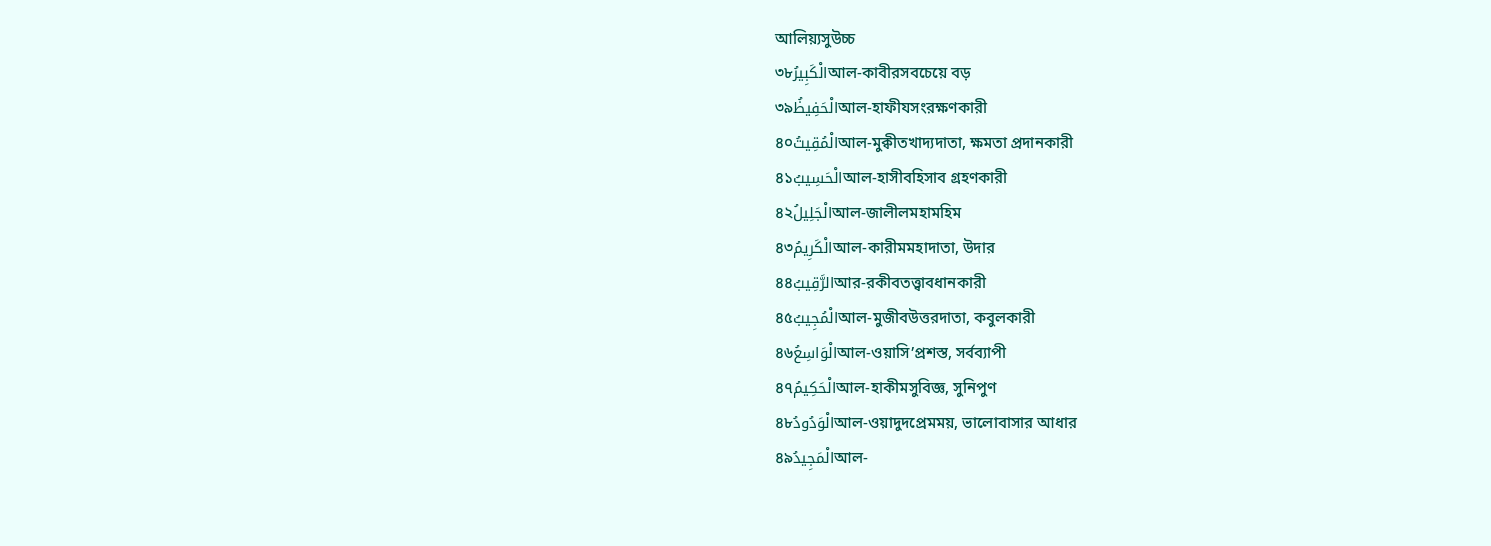আলিয়্যসুউচ্চ
৩৮الْكَبِيرُআল-কাবীরসবচেয়ে বড়
৩৯الْحَفِيظُআল-হাফীযসংরক্ষণকারী
৪০الْمُقِيتُআল-মুক্বীতখাদ্যদাতা, ক্ষমতা প্রদানকারী
৪১الْحَسِيبُআল-হাসীবহিসাব গ্রহণকারী
৪২الْجَلِيلُআল-জালীলমহামহিম
৪৩الْكَرِيمُআল-কারীমমহাদাতা, উদার
৪৪الرَّقِيبُআর-রকীবতত্ত্বাবধানকারী
৪৫الْمُجِيبُআল-মুজীবউত্তরদাতা, কবুলকারী
৪৬الْوَاسِعُআল-ওয়াসি’প্রশস্ত, সর্বব্যাপী
৪৭الْحَكِيمُআল-হাকীমসুবিজ্ঞ, সুনিপুণ
৪৮الْوَدُودُআল-ওয়াদুদপ্রেমময়, ভালোবাসার আধার
৪৯الْمَجِيدُআল-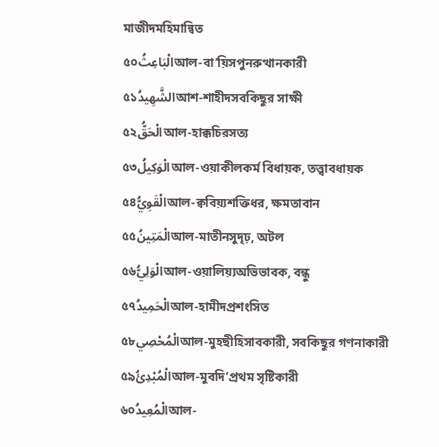মাজীদমহিমান্বিত
৫০الْبَاعِثُআল-বা’য়িসপুনরুত্থানকারী
৫১الشَّهِيدُআশ-শাহীদসবকিছুর সাক্ষী
৫২الْحَقُّআল-হাক্কচিরসত্য
৫৩الْوَكِيلُআল-ওয়াকীলকর্ম বিধায়ক, তত্ত্বাবধায়ক
৫৪الْقَوِيُّআল-ক্ববিয়্যশক্তিধর, ক্ষমতাবান
৫৫الْمَتِينُআল-মাতীনসুদৃঢ়, অটল
৫৬الْوَلِيُّআল-ওয়ালিয়্যঅভিভাবক, বন্ধু
৫৭الْحَمِيدُআল-হামীদপ্রশংসিত
৫৮الْمُحْصِيআল-মুহছীহিসাবকারী, সবকিছুর গণনাকারী
৫৯الْمُبْدِئُআল-মুবদি’প্রথম সৃষ্টিকারী
৬০الْمُعِيدُআল-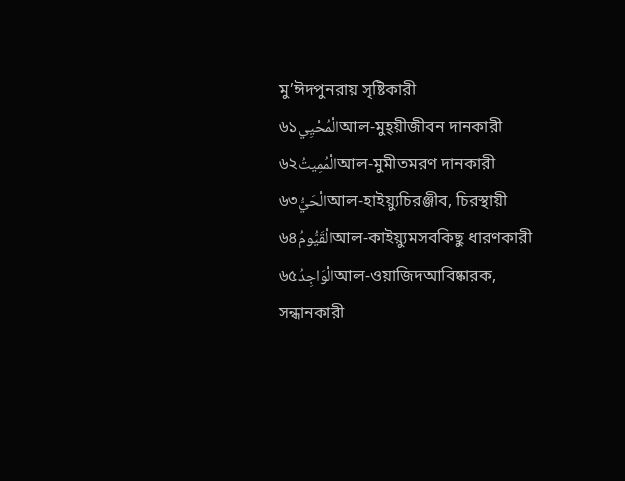মু’ঈদপুনরায় সৃষ্টিকারী
৬১الْمُحْيِيআল-মুহ্য়ীজীবন দানকারী
৬২الْمُمِيتُআল-মুমীতমরণ দানকারী
৬৩الْحَيُّআল-হাইয়্যুচিরঞ্জীব, চিরস্থায়ী
৬৪الْقَيُّومُআল-কাইয়্যুমসবকিছু ধারণকারী
৬৫الْوَاجِدُআল-ওয়াজিদআবিষ্কারক, সন্ধানকারী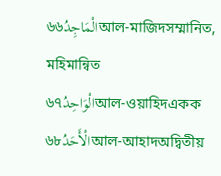৬৬الْمَاجِدُআল-মাজিদসম্মানিত, মহিমান্বিত
৬৭الْوَاحِدُআল-ওয়াহিদএকক
৬৮الْأَحَدُআল-আহাদঅদ্বিতীয়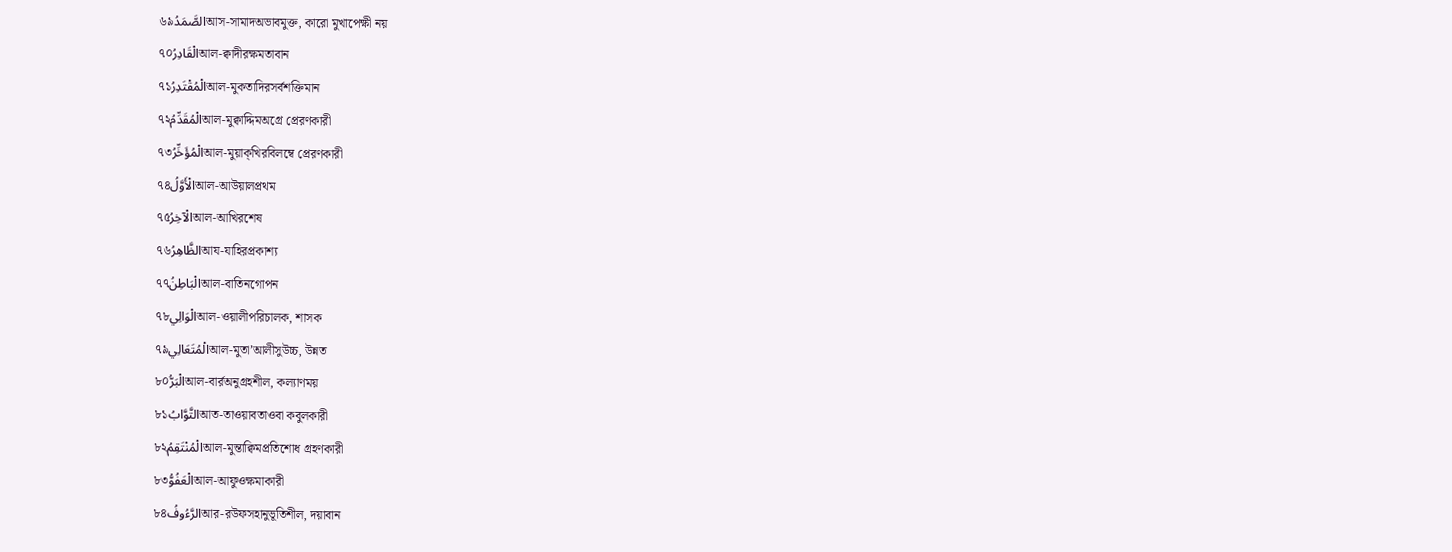৬৯الصَّمَدُআস-সামাদঅভাবমুক্ত, কারো মুখাপেক্ষী নয়
৭০الْقَادِرُআল-ক্বাদীরক্ষমতাবান
৭১الْمُقْتَدِرُআল-মুকতাদিরসর্বশক্তিমান
৭২الْمُقَدِّمُআল-মুক্বাদ্দিমঅগ্রে প্রেরণকারী
৭৩الْمُؤَخِّرُআল-মুয়াক্‌খিরবিলম্বে প্রেরণকারী
৭৪الْأَوَّلُআল-আউয়ালপ্রথম
৭৫الْآخِرُআল-আখিরশেষ
৭৬الظَّاهِرُআয-যাহিরপ্রকাশ্য
৭৭الْبَاطِنُআল-বাতিনগোপন
৭৮الْوَالِيআল-ওয়ালীপরিচালক, শাসক
৭৯الْمُتَعَالِيআল-মুতা’আলীসুউচ্চ, উন্নত
৮০الْبَرُّআল-বার্রঅনুগ্রহশীল, কল্যাণময়
৮১التَّوَّابُআত-তাওয়াবতাওবা কবুলকারী
৮২الْمُنْتَقِمُআল-মুন্তাক্বিমপ্রতিশোধ গ্রহণকারী
৮৩الْعَفُوُّআল-আফুওক্ষমাকারী
৮৪الرَّءُوفُআর-রউফসহানুভূতিশীল, দয়াবান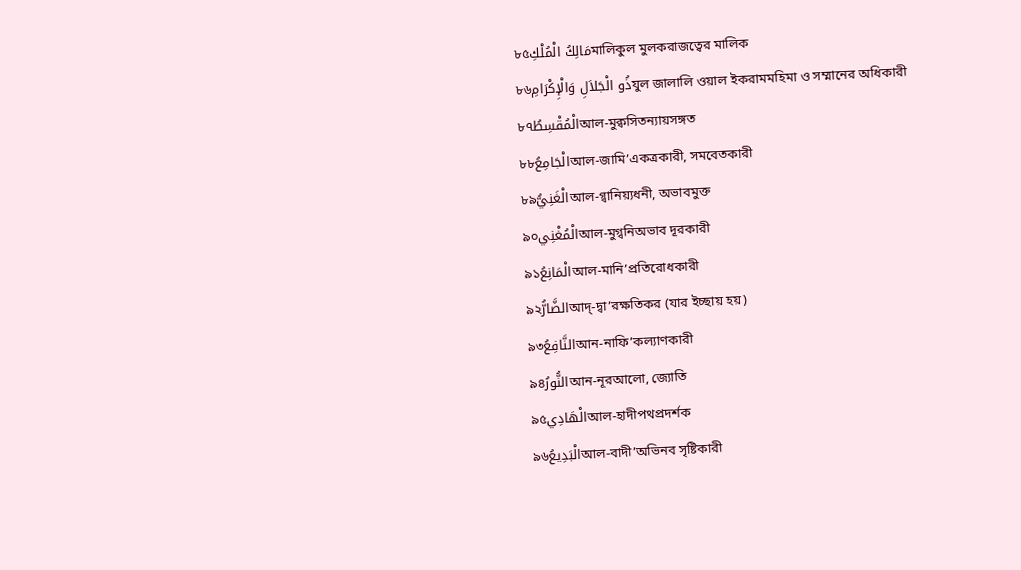৮৫مَالِكُ الْمُلْكِমালিকুল মুলকরাজত্বের মালিক
৮৬ذُو الْجَلاَلِ وَالْإِكْرَامِযুল জালালি ওয়াল ইকরামমহিমা ও সম্মানের অধিকারী
৮৭الْمُقْسِطُআল-মুক্বসিতন্যায়সঙ্গত
৮৮الْجَامِعُআল-জামি’একত্রকারী, সমবেতকারী
৮৯الْغَنِيُّআল-গ্বানিয়্যধনী, অভাবমুক্ত
৯০الْمُغْنِيআল-মুগ্বনিঅভাব দূরকারী
৯১الْمَانِعُআল-মানি’প্রতিরোধকারী
৯২الضَّارُّআদ্-দ্বা’রক্ষতিকর (যার ইচ্ছায় হয়)
৯৩النَّافِعُআন-নাফি’কল্যাণকারী
৯৪النُّورُআন-নূরআলো, জ্যোতি
৯৫الْهَادِيআল-হাদীপথপ্রদর্শক
৯৬الْبَدِيعُআল-বাদী’অভিনব সৃষ্টিকারী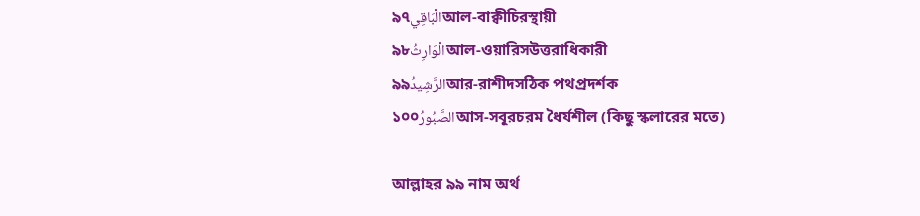৯৭الْبَاقِيআল-বাক্বীচিরস্থায়ী
৯৮الْوَارِثُআল-ওয়ারিসউত্তরাধিকারী
৯৯الرَّشِيدُআর-রাশীদসঠিক পথপ্রদর্শক
১০০الصَّبُورُআস-সবূরচরম ধৈর্যশীল (কিছু স্কলারের মতে)

আল্লাহর ৯৯ নাম অর্থ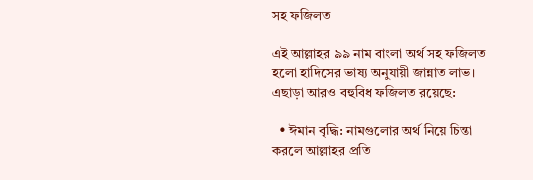সহ ফজিলত

এই আল্লাহর ৯৯ নাম বাংলা অর্থ সহ ফজিলত হলো হাদিসের ভাষ্য অনুযায়ী জান্নাত লাভ। এছাড়া আরও বহুবিধ ফজিলত রয়েছে:

  • ঈমান বৃদ্ধি: নামগুলোর অর্থ নিয়ে চিন্তা করলে আল্লাহর প্রতি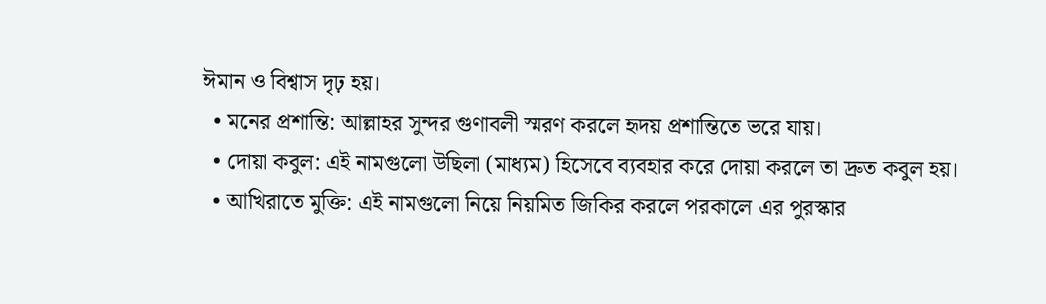ঈমান ও বিশ্বাস দৃঢ় হয়।
  • মনের প্রশান্তি: আল্লাহর সুন্দর গুণাবলী স্মরণ করলে হৃদয় প্রশান্তিতে ভরে যায়।
  • দোয়া কবুল: এই নামগুলো উছিলা (মাধ্যম) হিসেবে ব্যবহার করে দোয়া করলে তা দ্রুত কবুল হয়।
  • আখিরাতে মুক্তি: এই নামগুলো নিয়ে নিয়মিত জিকির করলে পরকালে এর পুরস্কার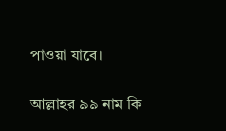পাওয়া যাবে।

আল্লাহর ৯৯ নাম কি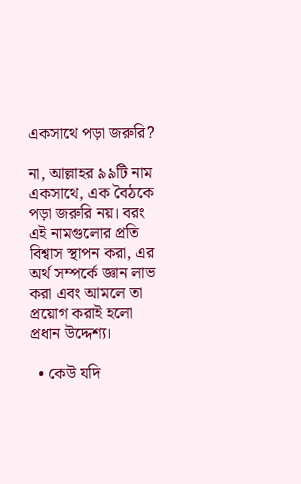একসাথে পড়া জরুরি?

না, আল্লাহর ৯৯টি নাম একসাথে, এক বৈঠকে পড়া জরুরি নয়। বরং এই নামগুলোর প্রতি বিশ্বাস স্থাপন করা, এর অর্থ সম্পর্কে জ্ঞান লাভ করা এবং আমলে তা প্রয়োগ করাই হলো প্রধান উদ্দেশ্য।

  • কেউ যদি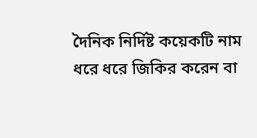দৈনিক নির্দিষ্ট কয়েকটি নাম ধরে ধরে জিকির করেন বা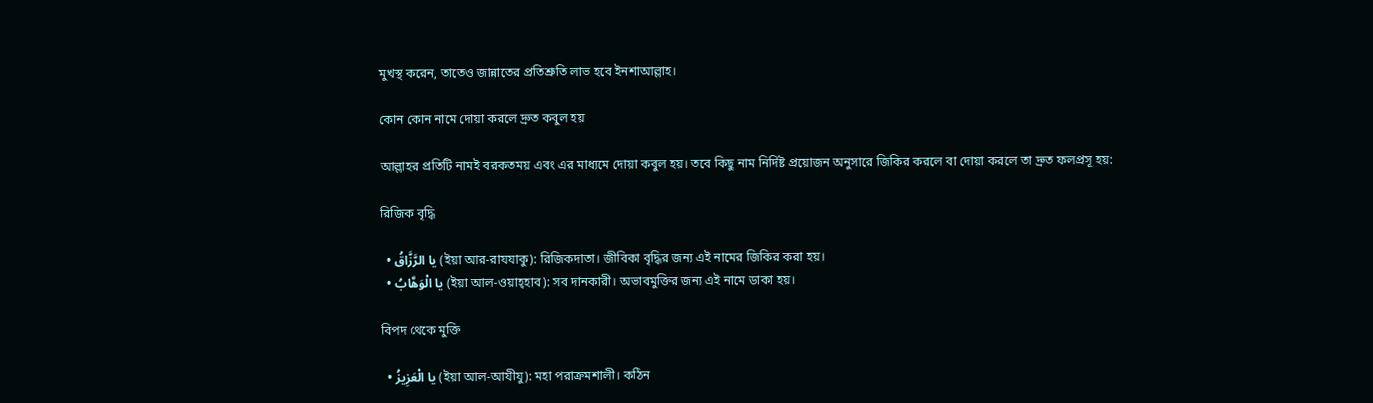মুখস্থ করেন, তাতেও জান্নাতের প্রতিশ্রুতি লাভ হবে ইনশাআল্লাহ।

কোন কোন নামে দোয়া করলে দ্রুত কবুল হয়

আল্লাহর প্রতিটি নামই বরকতময় এবং এর মাধ্যমে দোয়া কবুল হয়। তবে কিছু নাম নির্দিষ্ট প্রয়োজন অনুসারে জিকির করলে বা দোয়া করলে তা দ্রুত ফলপ্রসূ হয়:

রিজিক বৃদ্ধি

  • يا الرَّزَّاقُ (ইয়া আর-রাযযাকু): রিজিকদাতা। জীবিকা বৃদ্ধির জন্য এই নামের জিকির করা হয়।
  • يا الْوَهَّابُ (ইয়া আল-ওয়াহ্হাব): সব দানকারী। অভাবমুক্তির জন্য এই নামে ডাকা হয়।

বিপদ থেকে মুক্তি

  • يا الْعَزِيزُ (ইয়া আল-আযীযু): মহা পরাক্রমশালী। কঠিন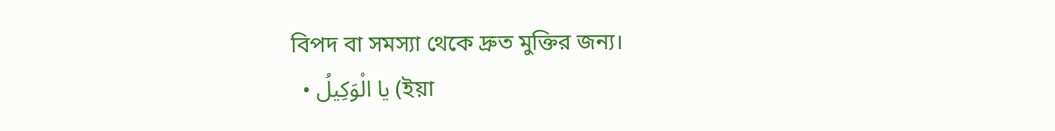বিপদ বা সমস্যা থেকে দ্রুত মুক্তির জন্য।
  • يا الْوَكِيلُ (ইয়া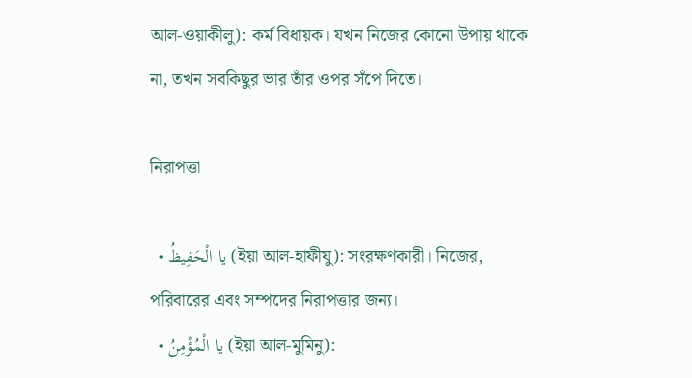আল-ওয়াকীলু): কর্ম বিধায়ক। যখন নিজের কোনো উপায় থাকে না, তখন সবকিছুর ভার তাঁর ওপর সঁপে দিতে।

নিরাপত্তা

  • يا الْحَفِيظُ (ইয়া আল-হাফীযু): সংরক্ষণকারী। নিজের, পরিবারের এবং সম্পদের নিরাপত্তার জন্য।
  • يا الْمُؤْمِنُ (ইয়া আল-মুমিনু):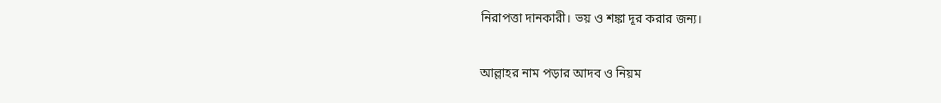নিরাপত্তা দানকারী। ভয় ও শঙ্কা দূর করার জন্য।

আল্লাহর নাম পড়ার আদব ও নিয়ম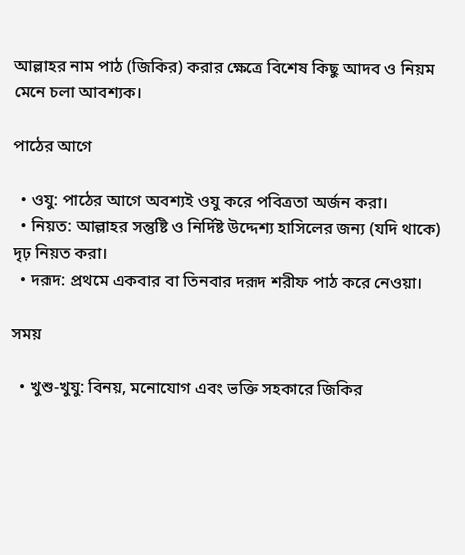আল্লাহর নাম পাঠ (জিকির) করার ক্ষেত্রে বিশেষ কিছু আদব ও নিয়ম মেনে চলা আবশ্যক।

পাঠের আগে

  • ওযু: পাঠের আগে অবশ্যই ওযু করে পবিত্রতা অর্জন করা।
  • নিয়ত: আল্লাহর সন্তুষ্টি ও নির্দিষ্ট উদ্দেশ্য হাসিলের জন্য (যদি থাকে) দৃঢ় নিয়ত করা।
  • দরূদ: প্রথমে একবার বা তিনবার দরূদ শরীফ পাঠ করে নেওয়া।

সময়

  • খুশু-খুযু: বিনয়, মনোযোগ এবং ভক্তি সহকারে জিকির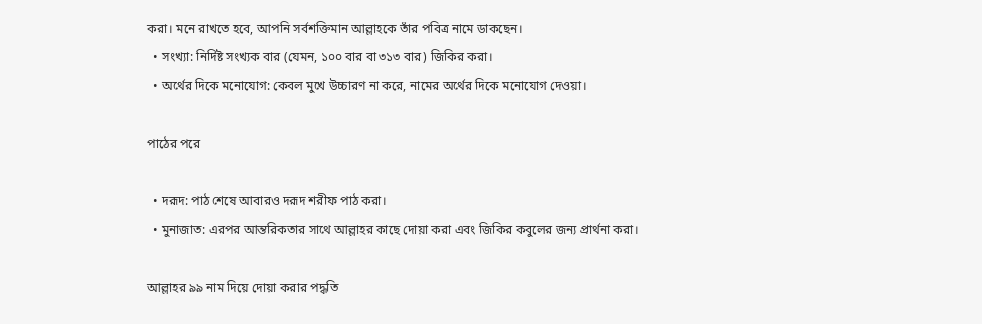করা। মনে রাখতে হবে, আপনি সর্বশক্তিমান আল্লাহকে তাঁর পবিত্র নামে ডাকছেন।
  • সংখ্যা: নির্দিষ্ট সংখ্যক বার (যেমন, ১০০ বার বা ৩১৩ বার) জিকির করা।
  • অর্থের দিকে মনোযোগ: কেবল মুখে উচ্চারণ না করে, নামের অর্থের দিকে মনোযোগ দেওয়া।

পাঠের পরে

  • দরূদ: পাঠ শেষে আবারও দরূদ শরীফ পাঠ করা।
  • মুনাজাত: এরপর আন্তরিকতার সাথে আল্লাহর কাছে দোয়া করা এবং জিকির কবুলের জন্য প্রার্থনা করা।

আল্লাহর ৯৯ নাম দিয়ে দোয়া করার পদ্ধতি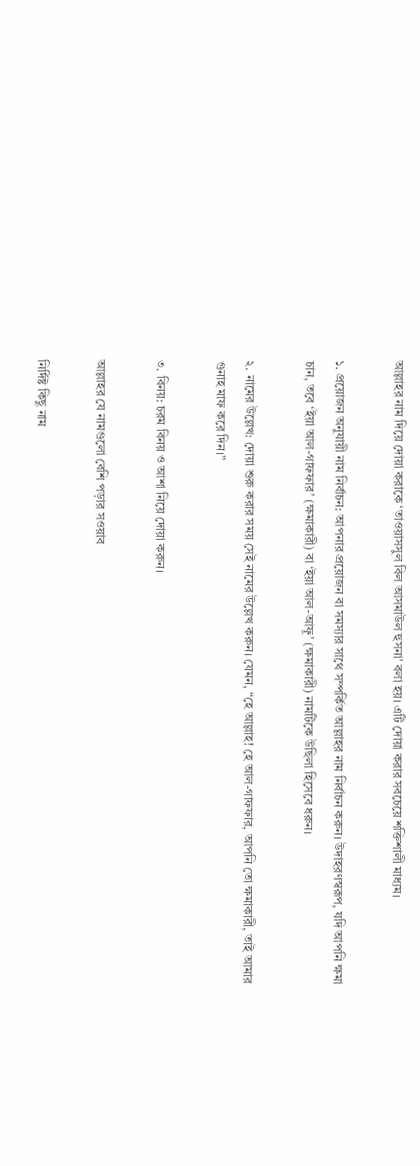আল্লাহর নাম দিয়ে দোয়া করাকে ‘তাওয়াসসুল বিল আসমাউল হুসনা’ বলা হয়। এটি দোয়া করার সবচেয়ে শক্তিশালী মাধ্যম।

১. প্রয়োজন অনুযায়ী নাম নির্বাচন: আপনার প্রয়োজন বা সমস্যার সাথে সম্পর্কিত আল্লাহর নাম নির্বাচন করুন। উদাহরণস্বরূপ, যদি আপনি ক্ষমা চান, তবে ‘ইয়া আল-গাফফার’ (ক্ষমাকারী) বা ‘ইয়া আল-আফূ’ (ক্ষমাকারী) নামটিকে উছিলা হিসেবে ধরুন।

২. নামের উল্লেখ: দোয়া শুরু করার সময় সেই নামের উল্লেখ করুন। যেমন, “হে আল্লাহ! হে আল-গাফফার, আপনি তো ক্ষমাকারী, তাই আমার গুনাহ মাফ করে দিন।”

৩. বিনয়: চরম বিনয় ও আশা নিয়ে দোয়া করুন।

আল্লাহর যে নামগুলো বেশি পড়ার সওয়াব

নির্দিষ্ট কিছু নাম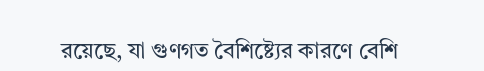রয়েছে, যা গুণগত বৈশিষ্ট্যের কারণে বেশি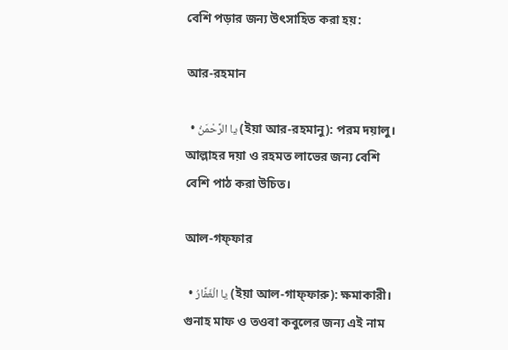বেশি পড়ার জন্য উৎসাহিত করা হয়:

আর-রহমান

  • يا الرَّحْمَنُ (ইয়া আর-রহমানু): পরম দয়ালু। আল্লাহর দয়া ও রহমত লাভের জন্য বেশি বেশি পাঠ করা উচিত।

আল-গফ্‌ফার

  • يا الْغَفَّارُ (ইয়া আল-গাফ্‌ফারু): ক্ষমাকারী। গুনাহ মাফ ও তওবা কবুলের জন্য এই নাম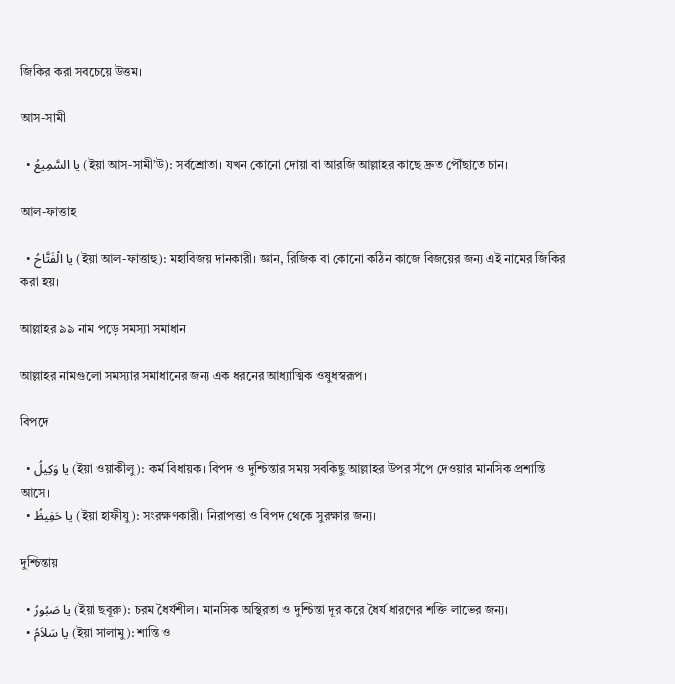জিকির করা সবচেয়ে উত্তম।

আস-সামী

  • يا السَّمِيعُ (ইয়া আস-সামী’উ): সর্বশ্রোতা। যখন কোনো দোয়া বা আরজি আল্লাহর কাছে দ্রুত পৌঁছাতে চান।

আল-ফাত্তাহ

  • يا الْفَتَّاحُ (ইয়া আল-ফাত্তাহু): মহাবিজয় দানকারী। জ্ঞান, রিজিক বা কোনো কঠিন কাজে বিজয়ের জন্য এই নামের জিকির করা হয়।

আল্লাহর ৯৯ নাম পড়ে সমস্যা সমাধান

আল্লাহর নামগুলো সমস্যার সমাধানের জন্য এক ধরনের আধ্যাত্মিক ওষুধস্বরূপ।

বিপদে

  • يا وَكِيلُ (ইয়া ওয়াকীলু): কর্ম বিধায়ক। বিপদ ও দুশ্চিন্তার সময় সবকিছু আল্লাহর উপর সঁপে দেওয়ার মানসিক প্রশান্তি আসে।
  • يا حَفِيظُ (ইয়া হাফীযু): সংরক্ষণকারী। নিরাপত্তা ও বিপদ থেকে সুরক্ষার জন্য।

দুশ্চিন্তায়

  • يا صَبُورُ (ইয়া ছবূরু): চরম ধৈর্যশীল। মানসিক অস্থিরতা ও দুশ্চিন্তা দূর করে ধৈর্য ধারণের শক্তি লাভের জন্য।
  • يا سَلاَمُ (ইয়া সালামু): শান্তি ও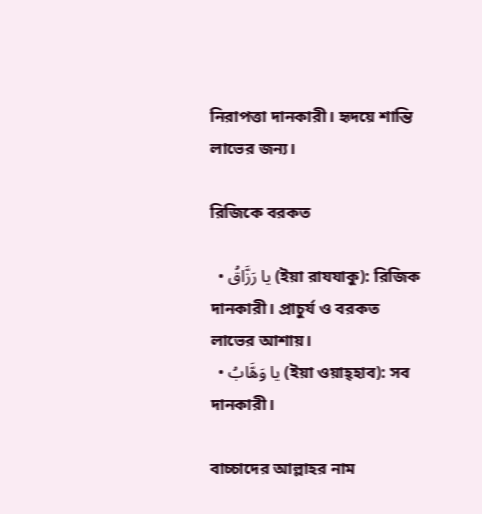নিরাপত্তা দানকারী। হৃদয়ে শান্তি লাভের জন্য।

রিজিকে বরকত

  • يا رَزَّاقُ (ইয়া রাযযাকু): রিজিক দানকারী। প্রাচুর্য ও বরকত লাভের আশায়।
  • يا وَهَّابُ (ইয়া ওয়াহ্হাব): সব দানকারী।

বাচ্চাদের আল্লাহর নাম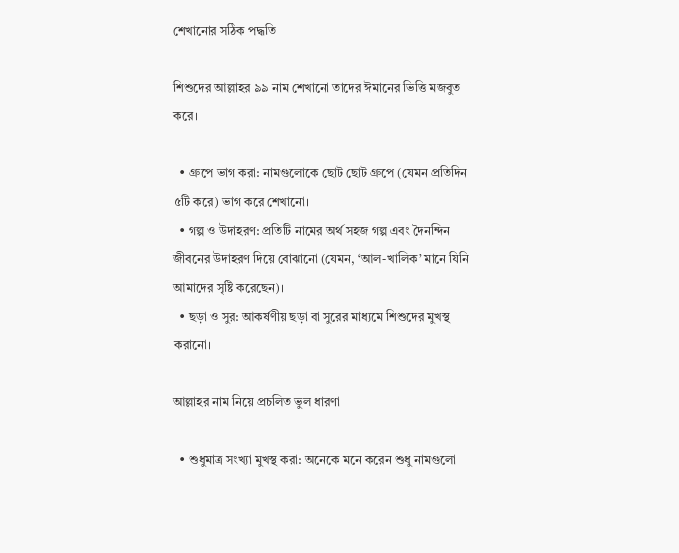শেখানোর সঠিক পদ্ধতি

শিশুদের আল্লাহর ৯৯ নাম শেখানো তাদের ঈমানের ভিত্তি মজবুত করে।

  • গ্রুপে ভাগ করা: নামগুলোকে ছোট ছোট গ্রুপে (যেমন প্রতিদিন ৫টি করে) ভাগ করে শেখানো।
  • গল্প ও উদাহরণ: প্রতিটি নামের অর্থ সহজ গল্প এবং দৈনন্দিন জীবনের উদাহরণ দিয়ে বোঝানো (যেমন, ‘আল-খালিক’ মানে যিনি আমাদের সৃষ্টি করেছেন)।
  • ছড়া ও সুর: আকর্ষণীয় ছড়া বা সুরের মাধ্যমে শিশুদের মুখস্থ করানো।

আল্লাহর নাম নিয়ে প্রচলিত ভুল ধারণা

  • শুধুমাত্র সংখ্যা মুখস্থ করা: অনেকে মনে করেন শুধু নামগুলো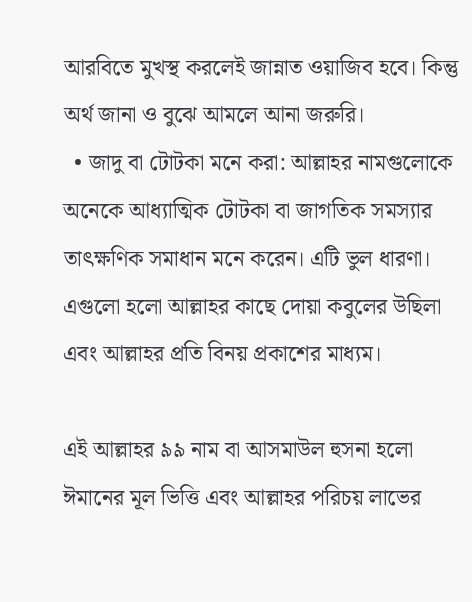আরবিতে মুখস্থ করলেই জান্নাত ওয়াজিব হবে। কিন্তু অর্থ জানা ও বুঝে আমলে আনা জরুরি।
  • জাদু বা টোটকা মনে করা: আল্লাহর নামগুলোকে অনেকে আধ্যাত্মিক টোটকা বা জাগতিক সমস্যার তাৎক্ষণিক সমাধান মনে করেন। এটি ভুল ধারণা। এগুলো হলো আল্লাহর কাছে দোয়া কবুলের উছিলা এবং আল্লাহর প্রতি বিনয় প্রকাশের মাধ্যম।

এই আল্লাহর ৯৯ নাম বা আসমাউল হুসনা হলো ঈমানের মূল ভিত্তি এবং আল্লাহর পরিচয় লাভের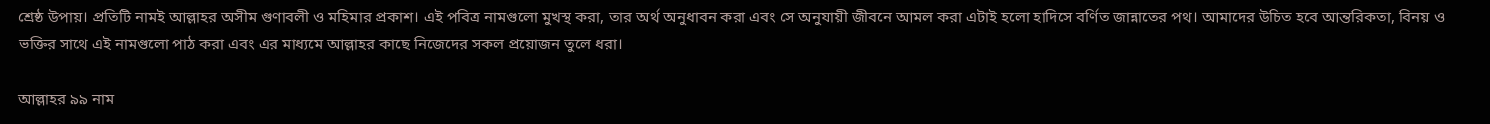শ্রেষ্ঠ উপায়। প্রতিটি নামই আল্লাহর অসীম গুণাবলী ও মহিমার প্রকাশ। এই পবিত্র নামগুলো মুখস্থ করা, তার অর্থ অনুধাবন করা এবং সে অনুযায়ী জীবনে আমল করা এটাই হলো হাদিসে বর্ণিত জান্নাতের পথ। আমাদের উচিত হবে আন্তরিকতা, বিনয় ও ভক্তির সাথে এই নামগুলো পাঠ করা এবং এর মাধ্যমে আল্লাহর কাছে নিজেদের সকল প্রয়োজন তুলে ধরা।

আল্লাহর ৯৯ নাম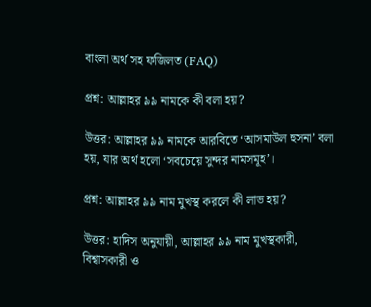বাংলা অর্থ সহ ফজিলত (FAQ)

প্রশ্ন: আল্লাহর ৯৯ নামকে কী বলা হয়?

উত্তর: আল্লাহর ৯৯ নামকে আরবিতে ‘আসমাউল হুসনা’ বলা হয়, যার অর্থ হলো ‘সবচেয়ে সুন্দর নামসমূহ’।

প্রশ্ন: আল্লাহর ৯৯ নাম মুখস্থ করলে কী লাভ হয়?

উত্তর: হাদিস অনুযায়ী, আল্লাহর ৯৯ নাম মুখস্থকারী, বিশ্বাসকারী ও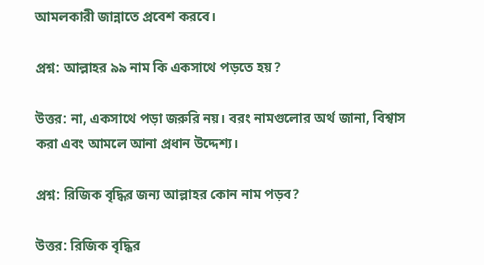আমলকারী জান্নাতে প্রবেশ করবে।

প্রশ্ন: আল্লাহর ৯৯ নাম কি একসাথে পড়তে হয়?

উত্তর: না, একসাথে পড়া জরুরি নয়। বরং নামগুলোর অর্থ জানা, বিশ্বাস করা এবং আমলে আনা প্রধান উদ্দেশ্য।

প্রশ্ন: রিজিক বৃদ্ধির জন্য আল্লাহর কোন নাম পড়ব?

উত্তর: রিজিক বৃদ্ধির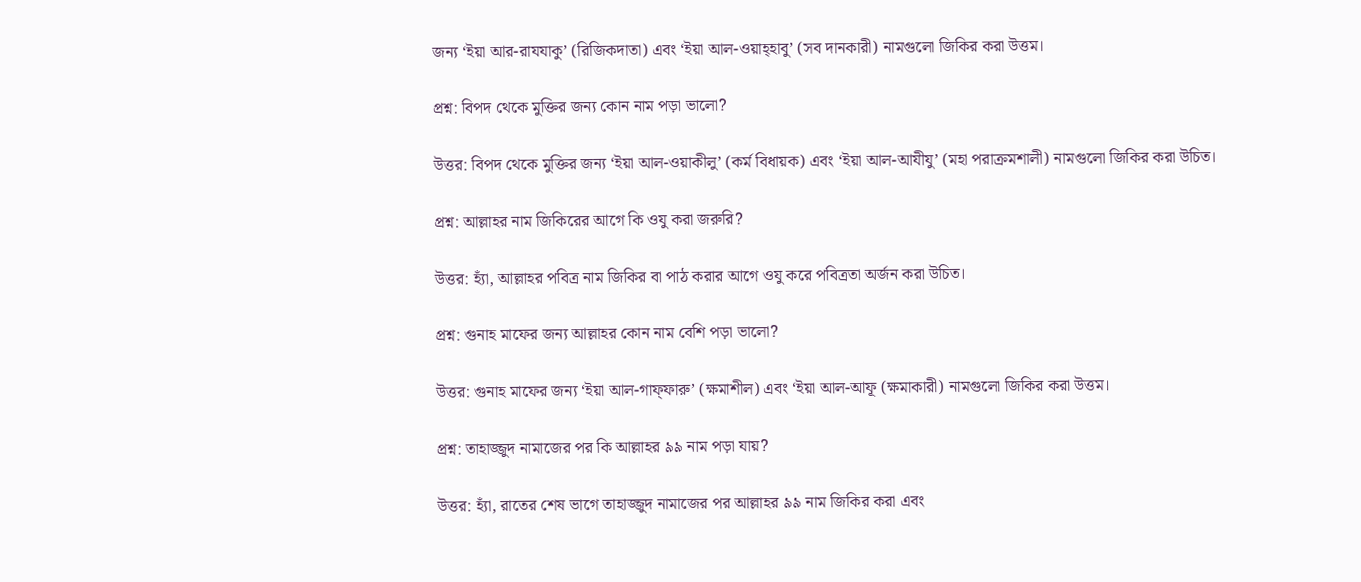জন্য ‘ইয়া আর-রাযযাকু’ (রিজিকদাতা) এবং ‘ইয়া আল-ওয়াহ্হাবু’ (সব দানকারী) নামগুলো জিকির করা উত্তম।

প্রশ্ন: বিপদ থেকে মুক্তির জন্য কোন নাম পড়া ভালো?

উত্তর: বিপদ থেকে মুক্তির জন্য ‘ইয়া আল-ওয়াকীলু’ (কর্ম বিধায়ক) এবং ‘ইয়া আল-আযীযু’ (মহা পরাক্রমশালী) নামগুলো জিকির করা উচিত।

প্রশ্ন: আল্লাহর নাম জিকিরের আগে কি ওযু করা জরুরি?

উত্তর: হ্যাঁ, আল্লাহর পবিত্র নাম জিকির বা পাঠ করার আগে ওযু করে পবিত্রতা অর্জন করা উচিত।

প্রশ্ন: গুনাহ মাফের জন্য আল্লাহর কোন নাম বেশি পড়া ভালো?

উত্তর: গুনাহ মাফের জন্য ‘ইয়া আল-গাফ্‌ফারু’ (ক্ষমাশীল) এবং ‘ইয়া আল-আফূ (ক্ষমাকারী) নামগুলো জিকির করা উত্তম।

প্রশ্ন: তাহাজ্জুদ নামাজের পর কি আল্লাহর ৯৯ নাম পড়া যায়?

উত্তর: হ্যাঁ, রাতের শেষ ভাগে তাহাজ্জুদ নামাজের পর আল্লাহর ৯৯ নাম জিকির করা এবং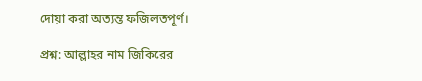দোয়া করা অত্যন্ত ফজিলতপূর্ণ।

প্রশ্ন: আল্লাহর নাম জিকিরের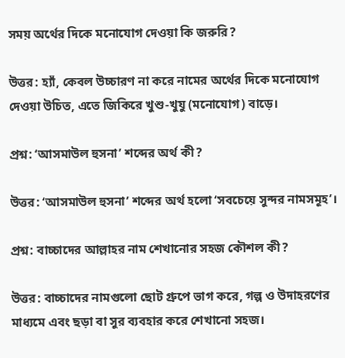সময় অর্থের দিকে মনোযোগ দেওয়া কি জরুরি?

উত্তর: হ্যাঁ, কেবল উচ্চারণ না করে নামের অর্থের দিকে মনোযোগ দেওয়া উচিত, এতে জিকিরে খুশু-খুযু (মনোযোগ) বাড়ে।

প্রশ্ন: ‘আসমাউল হুসনা’ শব্দের অর্থ কী?

উত্তর: ‘আসমাউল হুসনা’ শব্দের অর্থ হলো ‘সবচেয়ে সুন্দর নামসমূহ’।

প্রশ্ন: বাচ্চাদের আল্লাহর নাম শেখানোর সহজ কৌশল কী?

উত্তর: বাচ্চাদের নামগুলো ছোট গ্রুপে ভাগ করে, গল্প ও উদাহরণের মাধ্যমে এবং ছড়া বা সুর ব্যবহার করে শেখানো সহজ।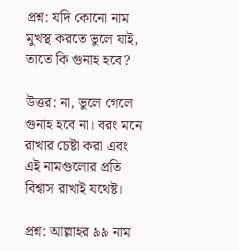প্রশ্ন: যদি কোনো নাম মুখস্থ করতে ভুলে যাই, তাতে কি গুনাহ হবে?

উত্তর: না, ভুলে গেলে গুনাহ হবে না। বরং মনে রাখার চেষ্টা করা এবং এই নামগুলোর প্রতি বিশ্বাস রাখাই যথেষ্ট।

প্রশ্ন: আল্লাহর ৯৯ নাম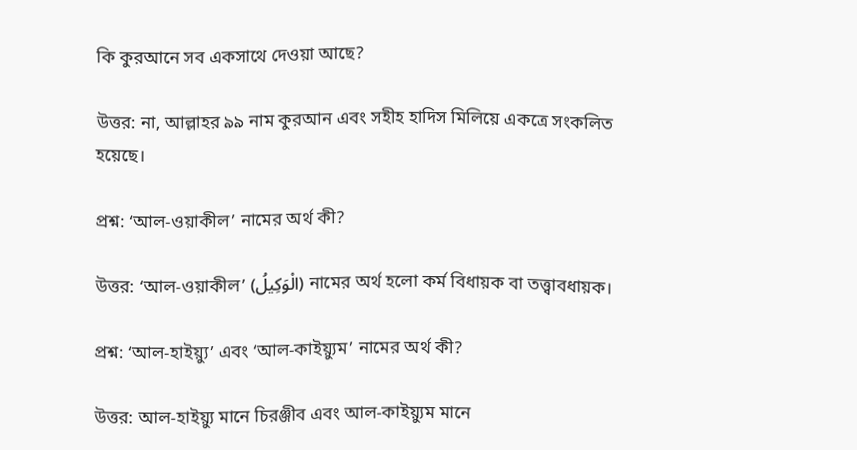কি কুরআনে সব একসাথে দেওয়া আছে?

উত্তর: না, আল্লাহর ৯৯ নাম কুরআন এবং সহীহ হাদিস মিলিয়ে একত্রে সংকলিত হয়েছে।

প্রশ্ন: ‘আল-ওয়াকীল’ নামের অর্থ কী?

উত্তর: ‘আল-ওয়াকীল’ (الْوَكِيلُ) নামের অর্থ হলো কর্ম বিধায়ক বা তত্ত্বাবধায়ক।

প্রশ্ন: ‘আল-হাইয়্যু’ এবং ‘আল-কাইয়্যুম’ নামের অর্থ কী?

উত্তর: আল-হাইয়্যু মানে চিরঞ্জীব এবং আল-কাইয়্যুম মানে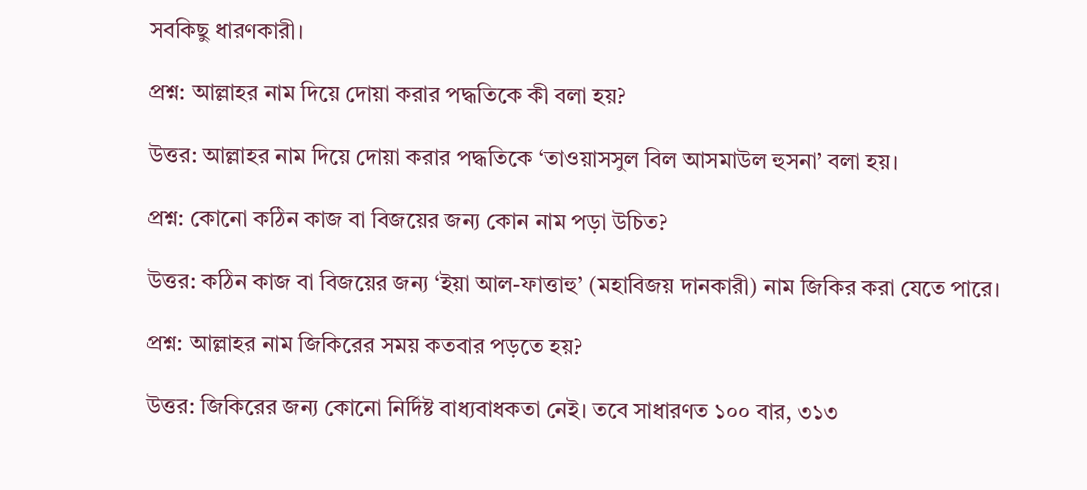সবকিছু ধারণকারী।

প্রশ্ন: আল্লাহর নাম দিয়ে দোয়া করার পদ্ধতিকে কী বলা হয়?

উত্তর: আল্লাহর নাম দিয়ে দোয়া করার পদ্ধতিকে ‘তাওয়াসসুল বিল আসমাউল হুসনা’ বলা হয়।

প্রশ্ন: কোনো কঠিন কাজ বা বিজয়ের জন্য কোন নাম পড়া উচিত?

উত্তর: কঠিন কাজ বা বিজয়ের জন্য ‘ইয়া আল-ফাত্তাহু’ (মহাবিজয় দানকারী) নাম জিকির করা যেতে পারে।

প্রশ্ন: আল্লাহর নাম জিকিরের সময় কতবার পড়তে হয়?

উত্তর: জিকিরের জন্য কোনো নির্দিষ্ট বাধ্যবাধকতা নেই। তবে সাধারণত ১০০ বার, ৩১৩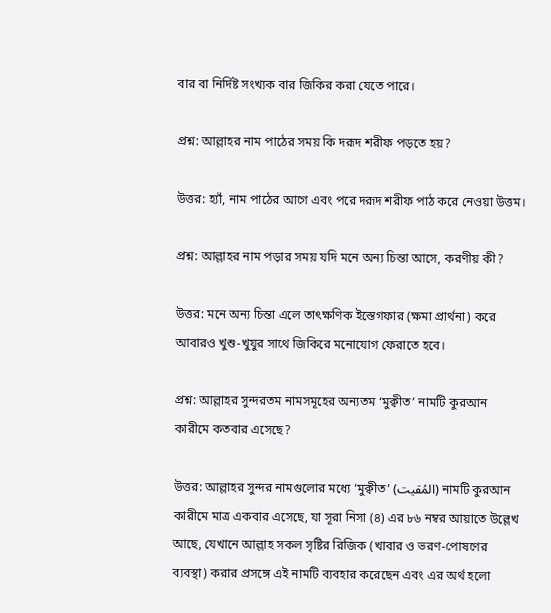বার বা নির্দিষ্ট সংখ্যক বার জিকির করা যেতে পারে।

প্রশ্ন: আল্লাহর নাম পাঠের সময় কি দরূদ শরীফ পড়তে হয়?

উত্তর: হ্যাঁ, নাম পাঠের আগে এবং পরে দরূদ শরীফ পাঠ করে নেওয়া উত্তম।

প্রশ্ন: আল্লাহর নাম পড়ার সময় যদি মনে অন্য চিন্তা আসে, করণীয় কী?

উত্তর: মনে অন্য চিন্তা এলে তাৎক্ষণিক ইস্তেগফার (ক্ষমা প্রার্থনা) করে আবারও খুশু-খুযুর সাথে জিকিরে মনোযোগ ফেরাতে হবে।

প্রশ্ন: আল্লাহর সুন্দরতম নামসমূহের অন্যতম ‘মুক্বীত’ নামটি কুরআন কারীমে কতবার এসেছে?

উত্তর: আল্লাহর সুন্দর নামগুলোর মধ্যে ‘মুক্বীত’ (المُقيت) নামটি কুরআন কারীমে মাত্র একবার এসেছে, যা সূরা নিসা (৪) এর ৮৬ নম্বর আয়াতে উল্লেখ আছে, যেখানে আল্লাহ সকল সৃষ্টির রিজিক (খাবার ও ভরণ-পোষণের ব্যবস্থা) করার প্রসঙ্গে এই নামটি ব্যবহার করেছেন এবং এর অর্থ হলো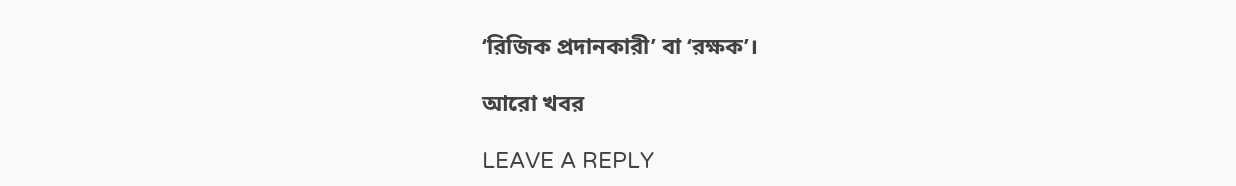‘রিজিক প্রদানকারী’ বা ‘রক্ষক’।

আরো খবর

LEAVE A REPLY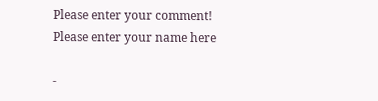Please enter your comment!
Please enter your name here

-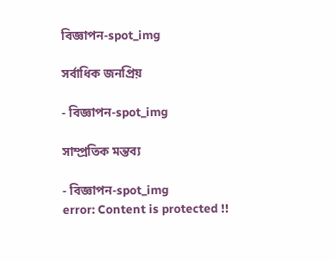বিজ্ঞাপন-spot_img

সর্বাধিক জনপ্রিয়

- বিজ্ঞাপন-spot_img

সাম্প্রতিক মন্তব্য

- বিজ্ঞাপন-spot_img
error: Content is protected !!